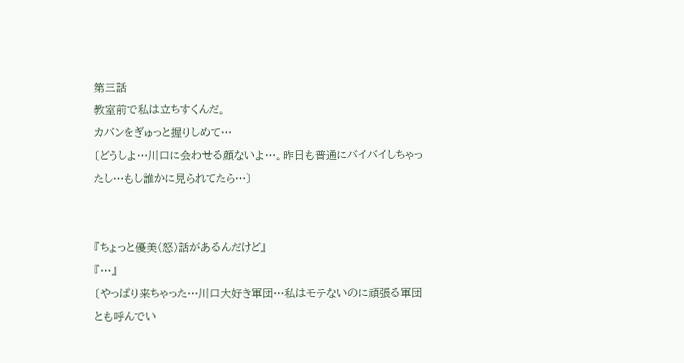第三話
教室前で私は立ちすくんだ。
カバンをぎゅっと握りしめて…
〔どうしよ…川口に会わせる顔ないよ…。昨日も普通にバイバイしちゃったし…もし誰かに見られてたら…〕


『ちょっと優美(怒)話があるんだけど』
『…』
〔やっぱり来ちゃった…川口大好き軍団…私はモテないのに頑張る軍団とも呼んでい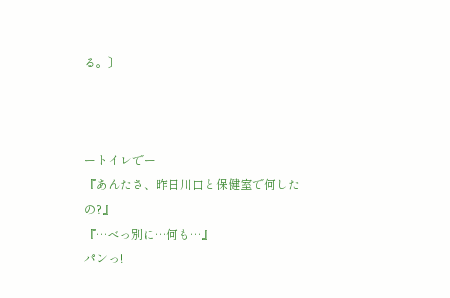る。〕



ートイレでー
『あんたさ、昨日川口と保健室で何したの?』
『…べっ別に…何も…』
パンっ!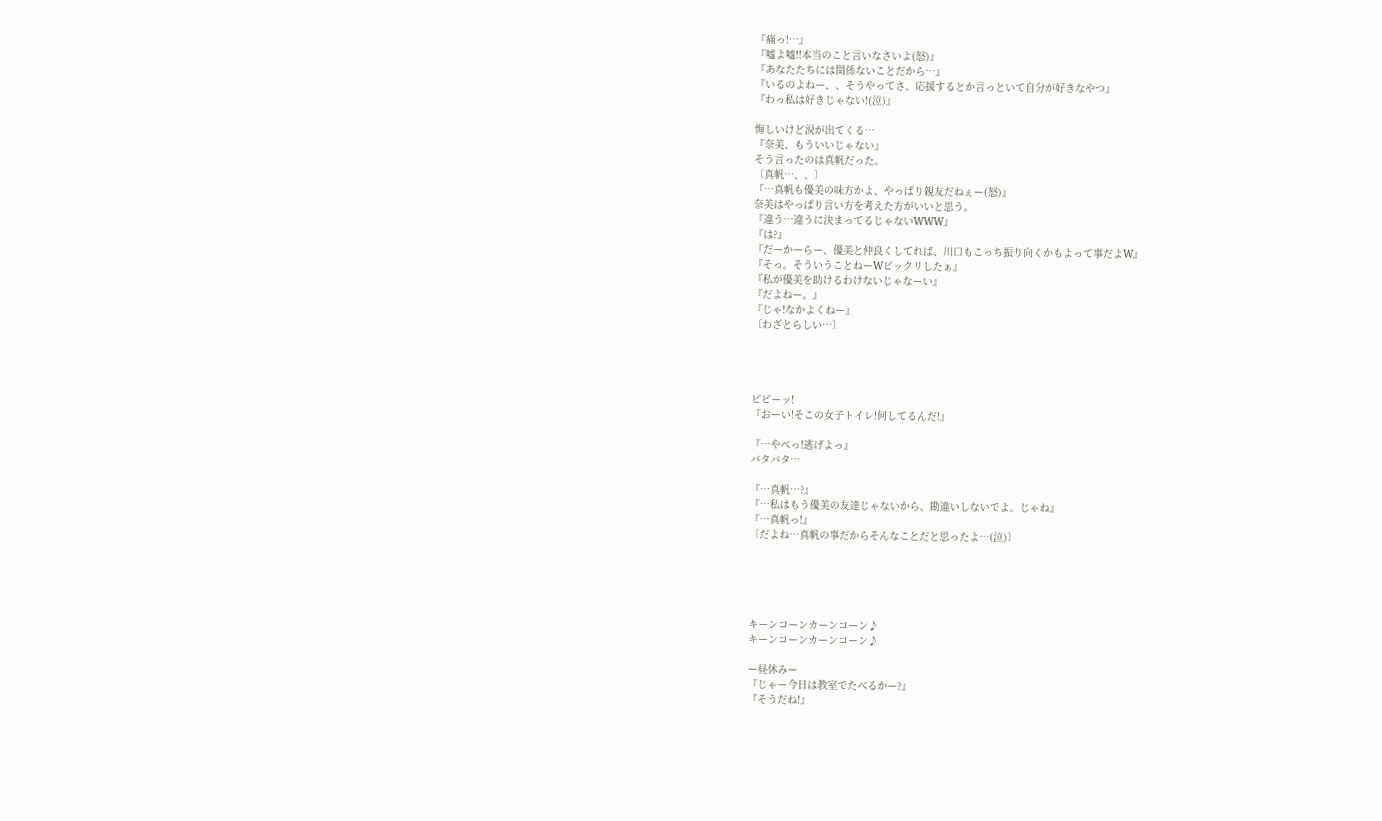『痛っ!…』
『嘘よ嘘!!本当のこと言いなさいよ(怒)』
『あなたたちには関係ないことだから…』
『いるのよねー、、そうやってさ、応援するとか言っといて自分が好きなやつ』
『わっ私は好きじゃない!(泣)』

悔しいけど涙が出てくる…
『奈美、もういいじゃない』
そう言ったのは真帆だった。
〔真帆…、、〕
『…真帆も優美の味方かよ、やっぱり親友だねぇー(怒)』
奈美はやっぱり言い方を考えた方がいいと思う。
『違う…違うに決まってるじゃないWWW』
『は?』
『だーかーらー、優美と仲良くしてれば、川口もこっち振り向くかもよって事だよW』
『そっ。そういうことねーWビックリしたぁ』
『私が優美を助けるわけないじゃなーい』
『だよねー。』
『じゃ!なかよくねー』
〔わざとらしい…〕




ピピーッ!
『おーい!そこの女子トイレ!何してるんだ!』

『…やべっ!逃げよっ』
バタバタ…

『…真帆…?』
『…私はもう優美の友達じゃないから、勘違いしないでよ。じゃね』
『…真帆っ!』
〔だよね…真帆の事だからそんなことだと思ったよ…(泣)〕





キーンコーンカーンコーン♪
キーンコーンカーンコーン♪

ー昼休みー
『じゃー今日は教室でたべるかー?』
『そうだね!』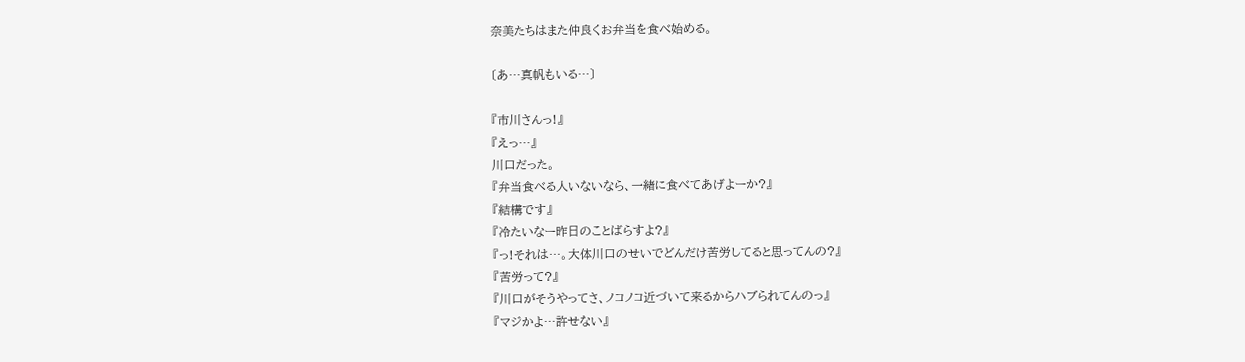奈美たちはまた仲良くお弁当を食べ始める。

〔あ…真帆もいる…〕

『市川さんっ!』
『えっ…』
川口だった。
『弁当食べる人いないなら、一緒に食べてあげよーか?』
『結構です』
『冷たいなー昨日のことばらすよ?』
『っ!それは…。大体川口のせいでどんだけ苦労してると思ってんの?』
『苦労って?』
『川口がそうやってさ、ノコノコ近づいて来るからハブられてんのっ』
『マジかよ…許せない』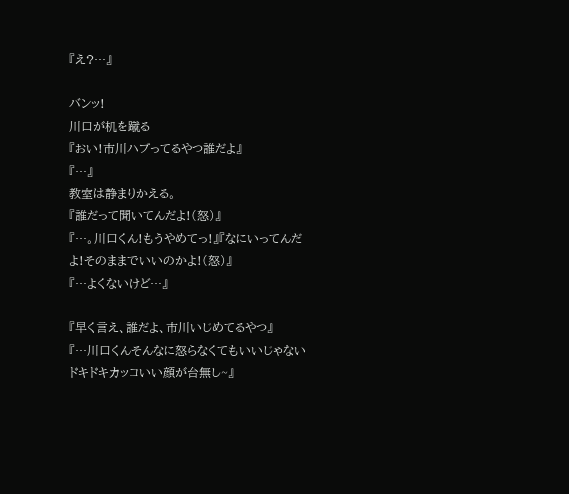『え?…』

バンッ!
川口が机を蹴る
『おい!市川ハブってるやつ誰だよ』
『…』
教室は静まりかえる。
『誰だって聞いてんだよ!(怒)』
『…。川口くん!もうやめてっ!』『なにいってんだよ!そのままでいいのかよ!(怒)』
『…よくないけど…』

『早く言え、誰だよ、市川いじめてるやつ』
『…川口くんそんなに怒らなくてもいいじゃないドキドキカッコいい顔が台無し~』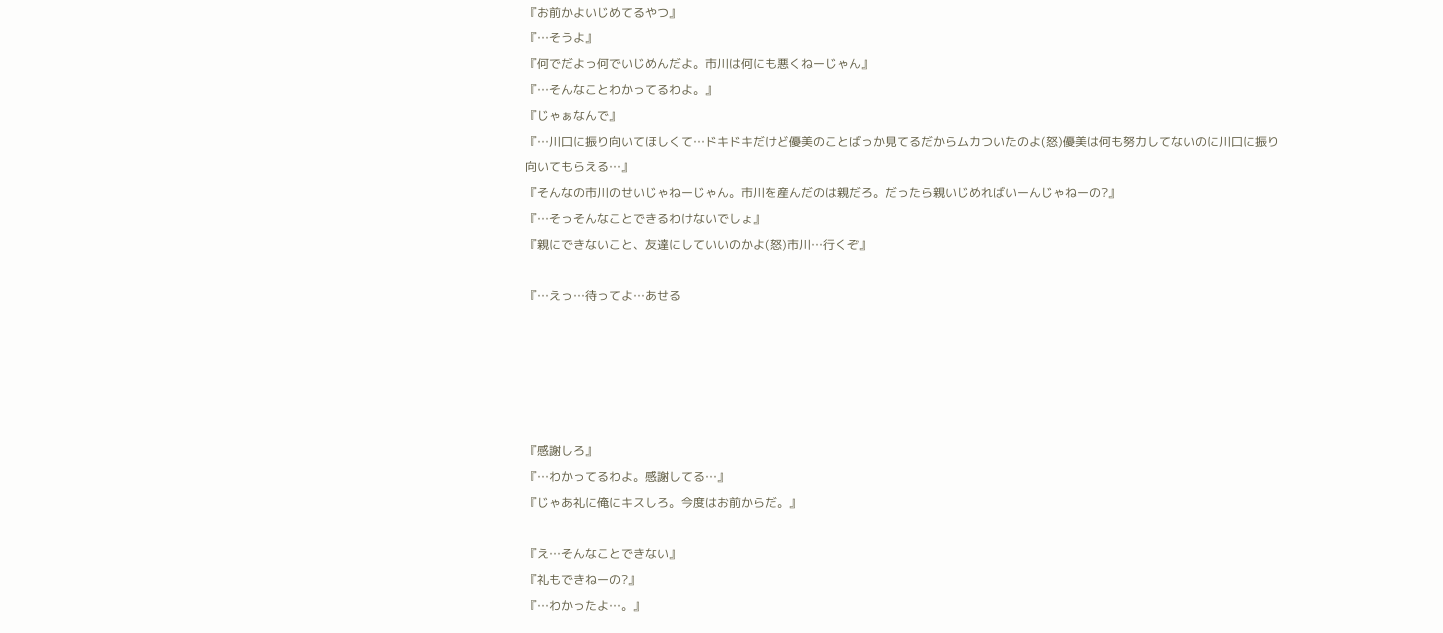『お前かよいじめてるやつ』
『…そうよ』
『何でだよっ何でいじめんだよ。市川は何にも悪くねーじゃん』
『…そんなことわかってるわよ。』
『じゃぁなんで』
『…川口に振り向いてほしくて…ドキドキだけど優美のことばっか見てるだからムカついたのよ(怒)優美は何も努力してないのに川口に振り向いてもらえる…』
『そんなの市川のせいじゃねーじゃん。市川を産んだのは親だろ。だったら親いじめればいーんじゃねーの?』
『…そっそんなことできるわけないでしょ』
『親にできないこと、友達にしていいのかよ(怒)市川…行くぞ』

『…えっ…待ってよ…あせる





『感謝しろ』
『…わかってるわよ。感謝してる…』
『じゃあ礼に俺にキスしろ。今度はお前からだ。』

『え…そんなことできない』
『礼もできねーの?』
『…わかったよ…。』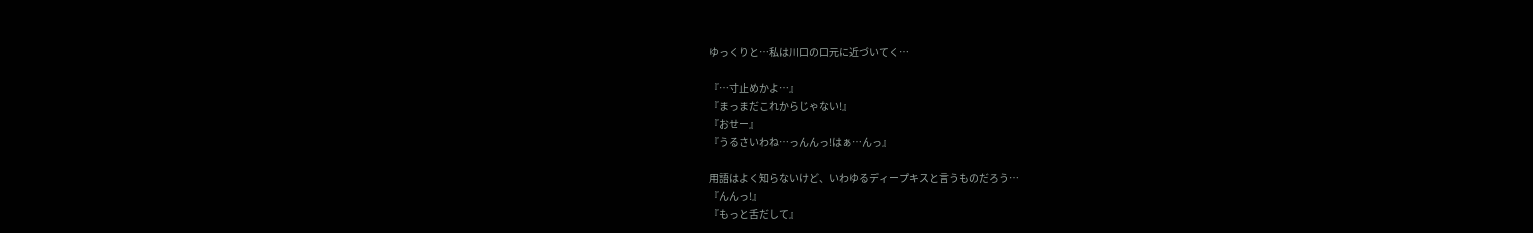ゆっくりと…私は川口の口元に近づいてく…

『…寸止めかよ…』
『まっまだこれからじゃない!』
『おせー』
『うるさいわね…っんんっ!はぁ…んっ』

用語はよく知らないけど、いわゆるディープキスと言うものだろう…
『んんっ!』
『もっと舌だして』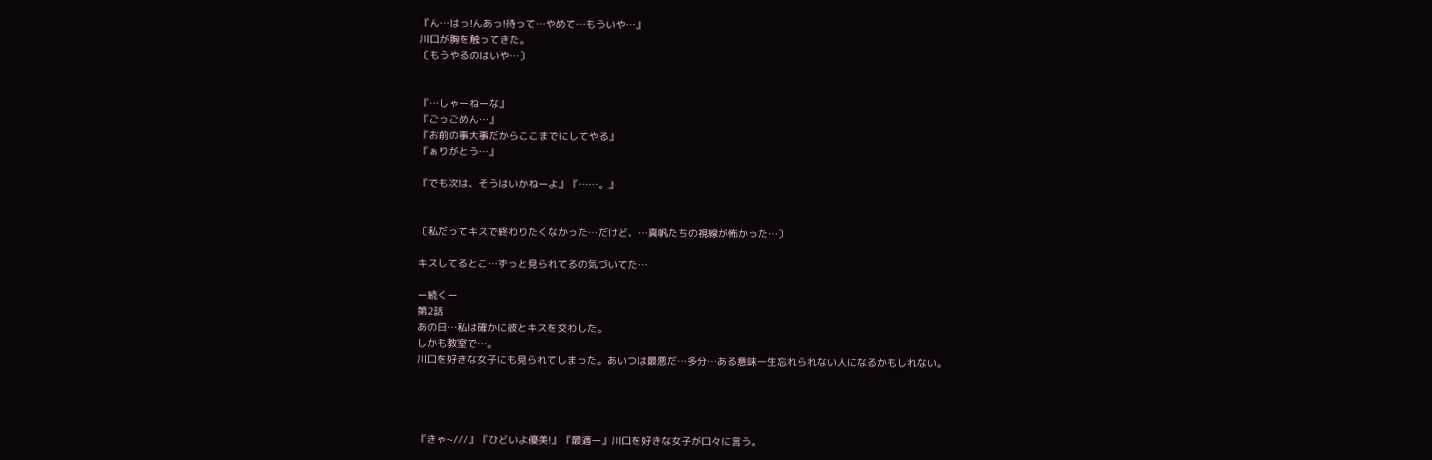『ん…はっ!んあっ!待って…やめて…もういや…』
川口が胸を触ってきた。
〔もうやるのはいや…〕


『…しゃーねーな』
『ごっごめん…』
『お前の事大事だからここまでにしてやる』
『ぁりがとう…』

『でも次は、そうはいかねーよ』『……。』


〔私だってキスで終わりたくなかった…だけど、…真帆たちの視線が怖かった…〕

キスしてるとこ…ずっと見られてるの気づいてた…

ー続くー
第2話
あの日…私は確かに彼とキスを交わした。
しかも教室で…。
川口を好きな女子にも見られてしまった。あいつは最悪だ…多分…ある意味一生忘れられない人になるかもしれない。




『きゃ~///』『ひどいよ優美!』『最適ー』川口を好きな女子が口々に言う。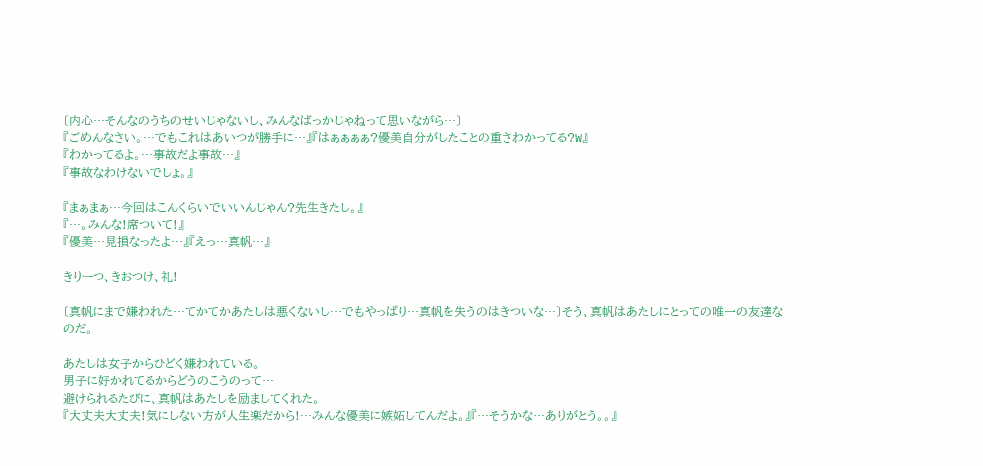〔内心…そんなのうちのせいじゃないし、みんなばっかじゃねって思いながら…〕
『ごめんなさい。…でもこれはあいつが勝手に…』『はぁぁぁぁ?優美自分がしたことの重さわかってる?W』
『わかってるよ。…事故だよ事故…』
『事故なわけないでしょ。』

『まぁまぁ…今回はこんくらいでいいんじゃん?先生きたし。』
『…。みんな!席ついて!』
『優美…見損なったよ…』『えっ…真帆…』

きりーつ、きおつけ、礼!

〔真帆にまで嫌われた…てかてかあたしは悪くないし…でもやっぱり…真帆を失うのはきついな…〕そう、真帆はあたしにとっての唯一の友達なのだ。

あたしは女子からひどく嫌われている。
男子に好かれてるからどうのこうのって…
避けられるたびに、真帆はあたしを励ましてくれた。
『大丈夫大丈夫!気にしない方が人生楽だから!…みんな優美に嫉妬してんだよ。』『…そうかな…ありがとう。。』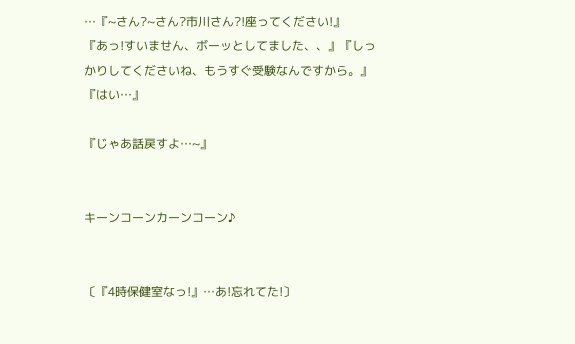…『~さん?~さん?市川さん?!座ってください!』
『あっ!すいません、ボーッとしてました、、』『しっかりしてくださいね、もうすぐ受験なんですから。』
『はい…』

『じゃあ話戻すよ…~』


キーンコーンカーンコーン♪


〔『4時保健室なっ!』…あ!忘れてた!〕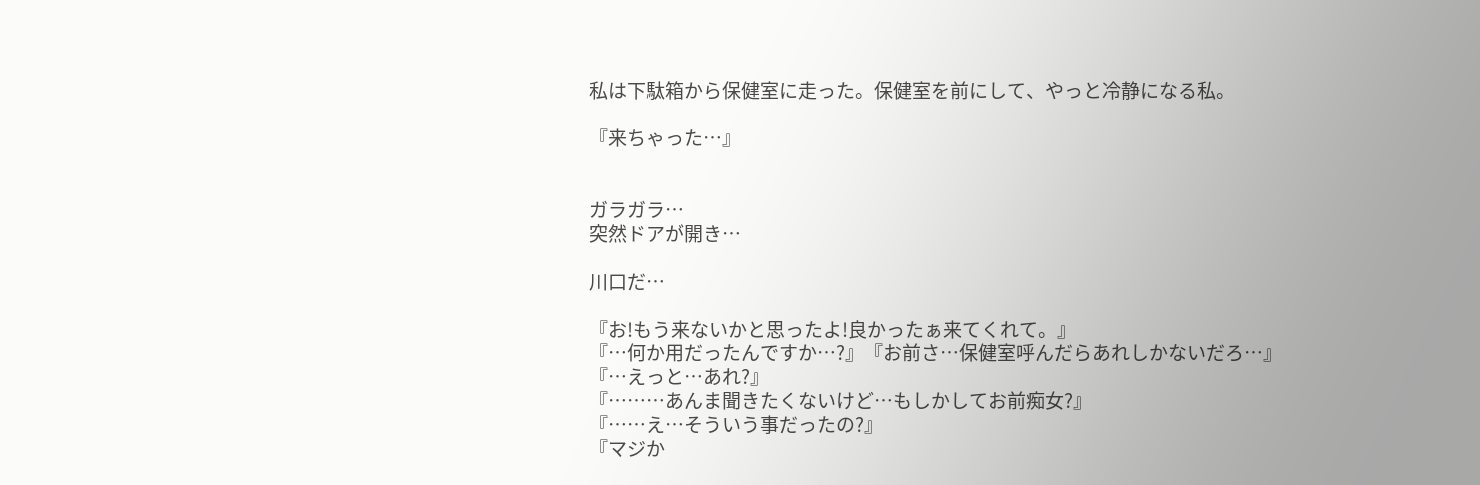私は下駄箱から保健室に走った。保健室を前にして、やっと冷静になる私。

『来ちゃった…』


ガラガラ…
突然ドアが開き…

川口だ…

『お!もう来ないかと思ったよ!良かったぁ来てくれて。』
『…何か用だったんですか…?』『お前さ…保健室呼んだらあれしかないだろ…』
『…えっと…あれ?』
『………あんま聞きたくないけど…もしかしてお前痴女?』
『……え…そういう事だったの?』
『マジか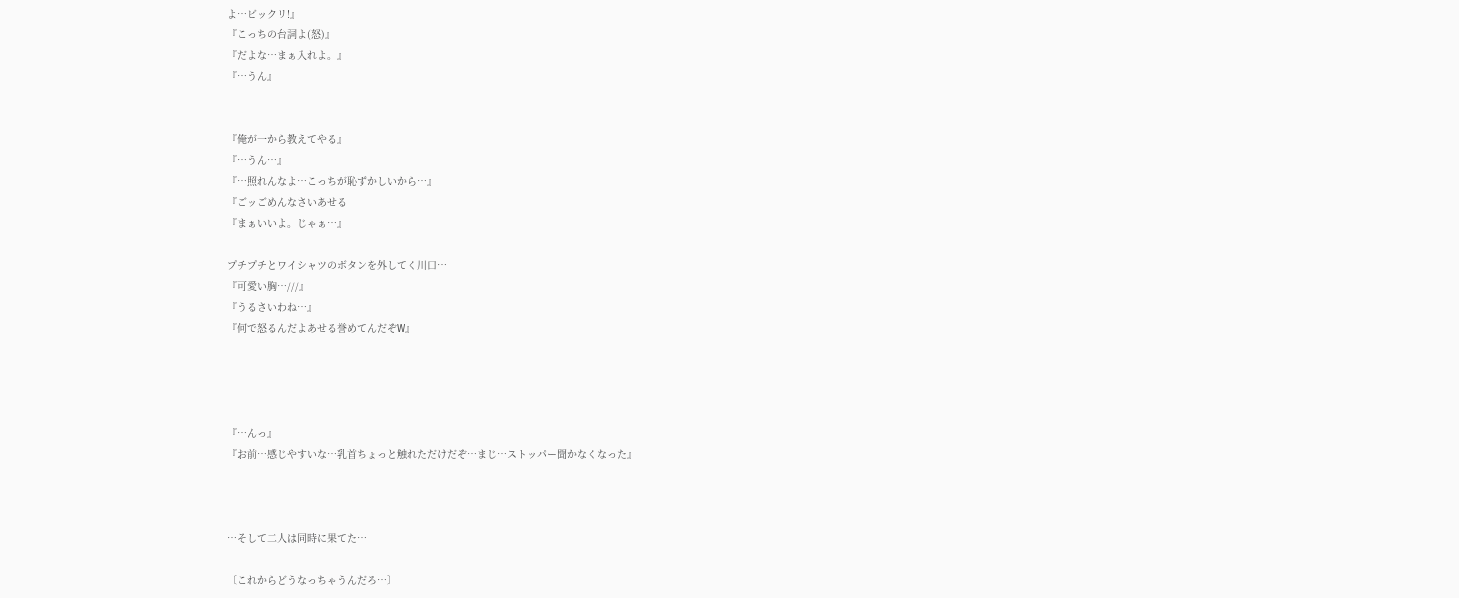よ…ビックリ!』
『こっちの台詞よ(怒)』
『だよな…まぁ入れよ。』
『…うん』


『俺が一から教えてやる』
『…うん…』
『…照れんなよ…こっちが恥ずかしいから…』
『ごッごめんなさいあせる
『まぁいいよ。じゃぁ…』

プチプチとワイシャツのボタンを外してく川口…
『可愛い胸…///』
『うるさいわね…』
『何で怒るんだよあせる誉めてんだぞW』




『…んっ』
『お前…感じやすいな…乳首ちょっと触れただけだぞ…まじ…ストッパー聞かなくなった』



…そして二人は同時に果てた…

〔これからどうなっちゃうんだろ…〕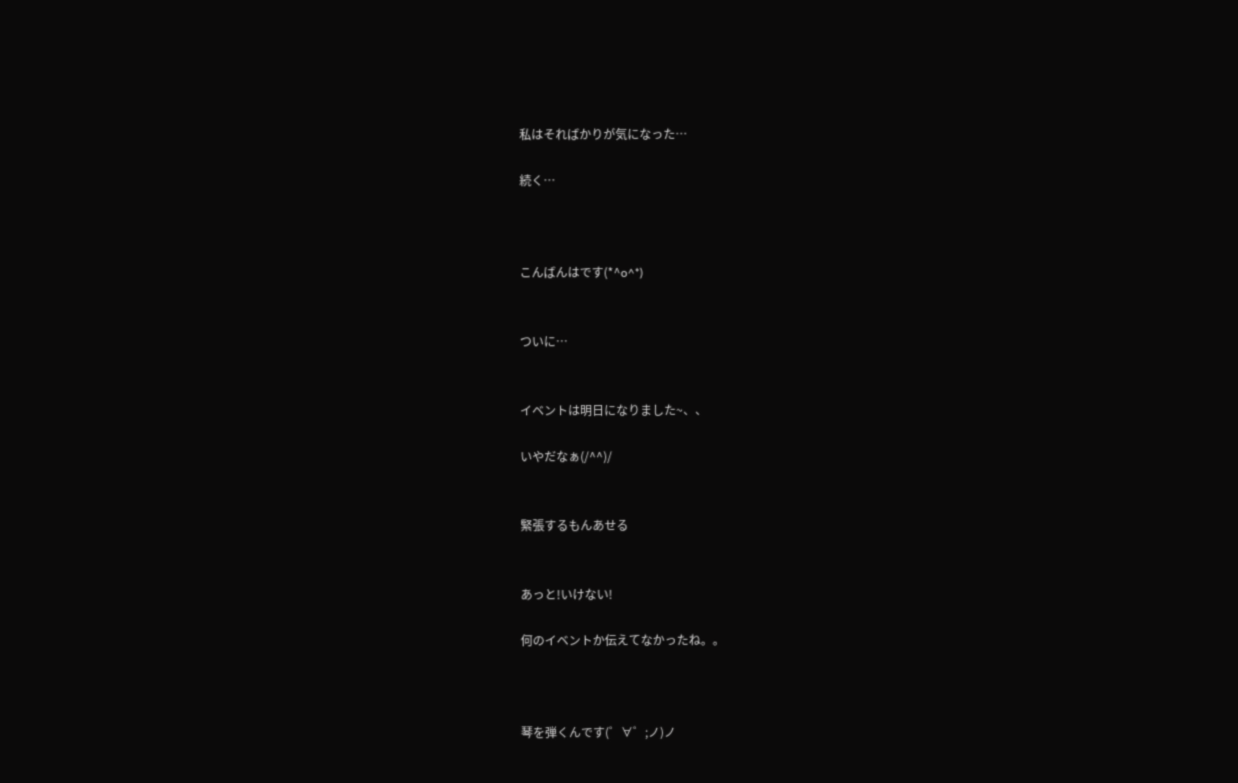私はそればかりが気になった…

続く…



こんばんはです(*^o^*)


ついに…


イベントは明日になりました~、、

いやだなぁ(/^^)/


緊張するもんあせる


あっと!いけない!

何のイベントか伝えてなかったね。。



琴を弾くんです(゜∀゜;ノ)ノ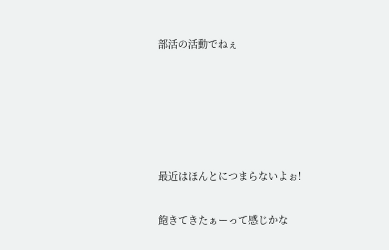部活の活動でねぇ





最近はほんとにつまらないよぉ!

飽きてきたぁーって感じかな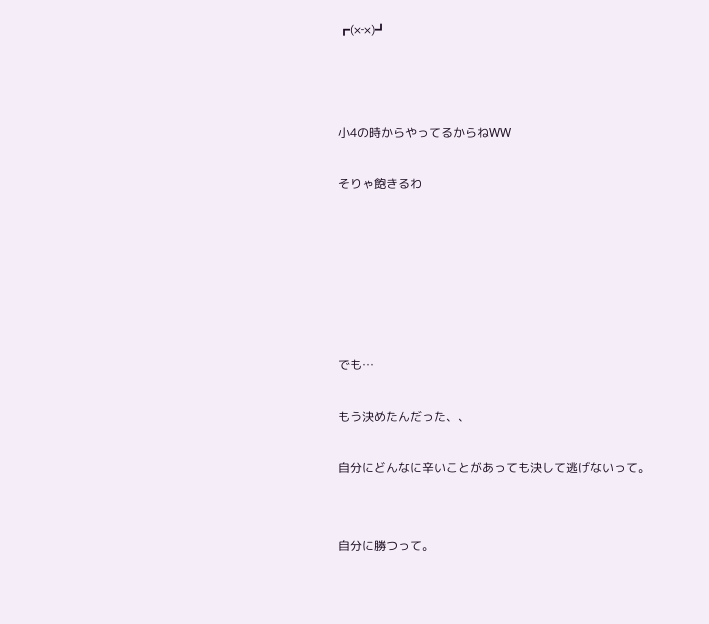┏(×‐×)┛



小4の時からやってるからねWW

そりゃ飽きるわ






でも…

もう決めたんだった、、

自分にどんなに辛いことがあっても決して逃げないって。


自分に勝つって。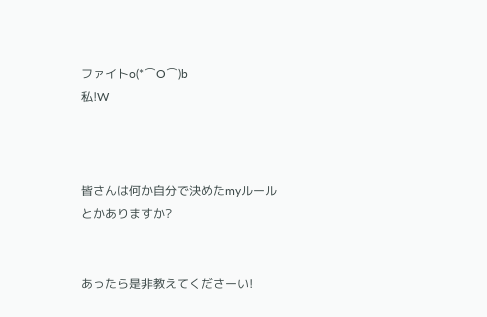ファイトo(*⌒O⌒)b
私!W



皆さんは何か自分で決めたmyルールとかありますか?


あったら是非教えてくださーい!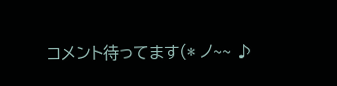コメント待ってます(* ノ~~ ♪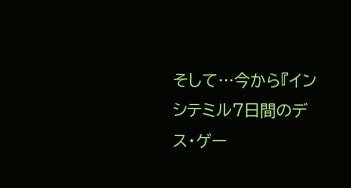そして…今から『インシテミル7日間のデス・ゲー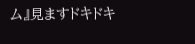ム』見ますドキドキ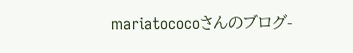mariatococoさんのブログ-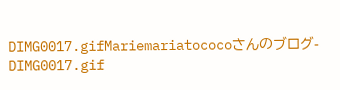DIMG0017.gifMariemariatococoさんのブログ-DIMG0017.gif